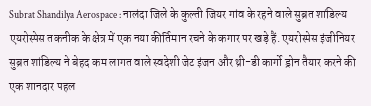Subrat Shandilya Aerospace : नालंदा जिले के कुल्ती जियर गांव के रहने वाले सुब्रत शांडिल्य एयरोस्पेस तकनीक के क्षेत्र में एक नया कीर्तिमान रचने के कगार पर खड़े हैं. एयरोस्पेस इंजीनियर सुब्रत शांडिल्य ने बेहद कम लागत वाले स्वदेशी जेट इंजन और थ्री-डी कार्गो ड्रोन तैयार करने की एक शानदार पहल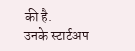की है.
उनके स्टार्टअप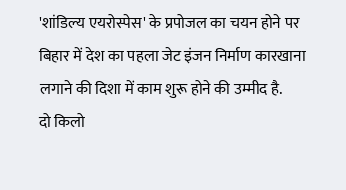'शांडिल्य एयरोस्पेस' के प्रपोजल का चयन होने पर बिहार में देश का पहला जेट इंजन निर्माण कारखाना लगाने की दिशा में काम शुरू होने की उम्मीद है.
दो किलो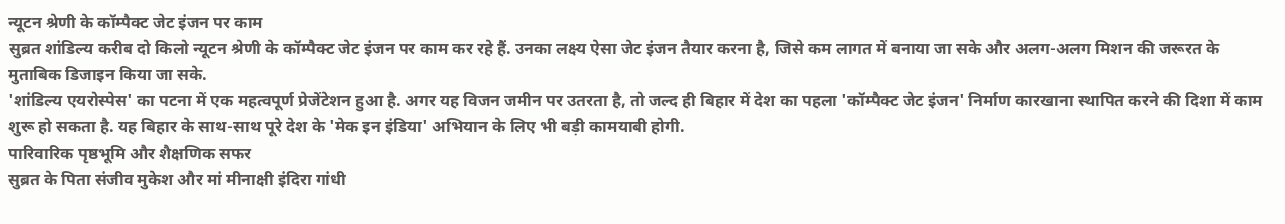न्यूटन श्रेणी के कॉम्पैक्ट जेट इंजन पर काम
सुब्रत शांडिल्य करीब दो किलो न्यूटन श्रेणी के कॉम्पैक्ट जेट इंजन पर काम कर रहे हैं. उनका लक्ष्य ऐसा जेट इंजन तैयार करना है, जिसे कम लागत में बनाया जा सके और अलग-अलग मिशन की जरूरत के मुताबिक डिजाइन किया जा सके.
'शांडिल्य एयरोस्पेस' का पटना में एक महत्वपूर्ण प्रेजेंटेशन हुआ है. अगर यह विजन जमीन पर उतरता है, तो जल्द ही बिहार में देश का पहला 'कॉम्पैक्ट जेट इंजन' निर्माण कारखाना स्थापित करने की दिशा में काम शुरू हो सकता है. यह बिहार के साथ-साथ पूरे देश के 'मेक इन इंडिया' अभियान के लिए भी बड़ी कामयाबी होगी.
पारिवारिक पृष्ठभूमि और शैक्षणिक सफर
सुब्रत के पिता संजीव मुकेश और मां मीनाक्षी इंदिरा गांधी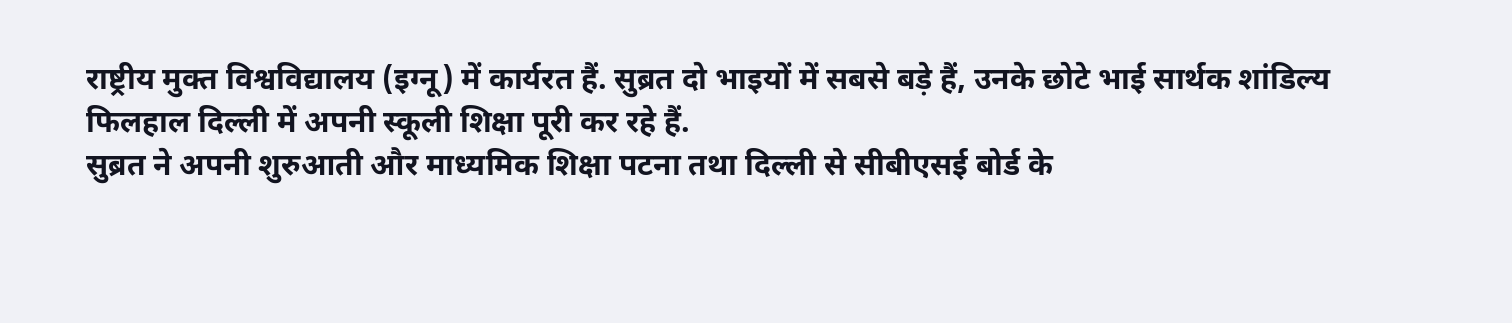राष्ट्रीय मुक्त विश्वविद्यालय (इग्नू) में कार्यरत हैं. सुब्रत दो भाइयों में सबसे बड़े हैं, उनके छोटे भाई सार्थक शांडिल्य फिलहाल दिल्ली में अपनी स्कूली शिक्षा पूरी कर रहे हैं.
सुब्रत ने अपनी शुरुआती और माध्यमिक शिक्षा पटना तथा दिल्ली से सीबीएसई बोर्ड के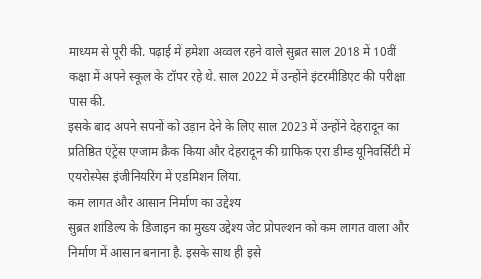माध्यम से पूरी की. पढ़ाई में हमेशा अव्वल रहने वाले सुब्रत साल 2018 में 10वीं कक्षा में अपने स्कूल के टॉपर रहे थे. साल 2022 में उन्होंने इंटरमीडिएट की परीक्षा पास की.
इसके बाद अपने सपनों को उड़ान देने के लिए साल 2023 में उन्होंने देहरादून का प्रतिष्ठित एंट्रेंस एग्जाम क्रैक किया और देहरादून की ग्राफिक एरा डीम्ड यूनिवर्सिटी में एयरोस्पेस इंजीनियरिंग में एडमिशन लिया.
कम लागत और आसान निर्माण का उद्देश्य
सुब्रत शांडिल्य के डिजाइन का मुख्य उद्देश्य जेट प्रोपल्शन को कम लागत वाला और निर्माण में आसान बनाना है. इसके साथ ही इसे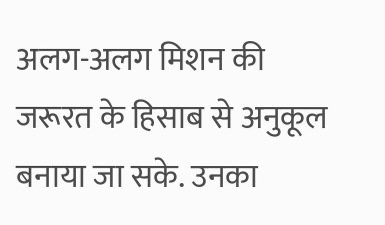अलग-अलग मिशन की जरूरत के हिसाब से अनुकूल बनाया जा सके. उनका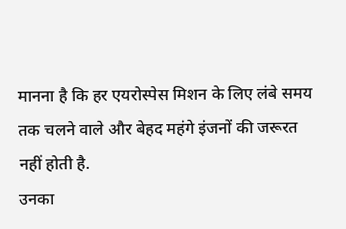मानना है कि हर एयरोस्पेस मिशन के लिए लंबे समय तक चलने वाले और बेहद महंगे इंजनों की जरूरत नहीं होती है.
उनका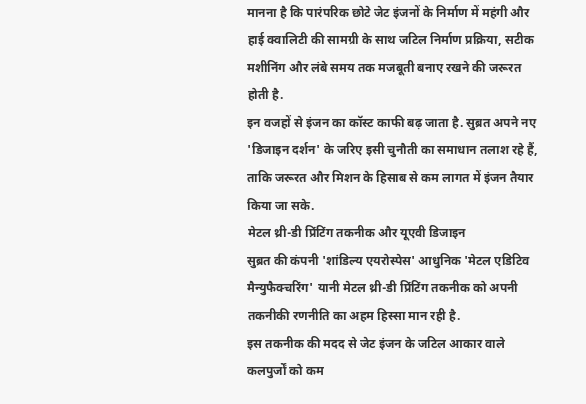मानना है कि पारंपरिक छोटे जेट इंजनों के निर्माण में महंगी और हाई क्वालिटी की सामग्री के साथ जटिल निर्माण प्रक्रिया, सटीक मशीनिंग और लंबे समय तक मजबूती बनाए रखने की जरूरत होती है.
इन वजहों से इंजन का कॉस्ट काफी बढ़ जाता है. सुब्रत अपने नए 'डिजाइन दर्शन' के जरिए इसी चुनौती का समाधान तलाश रहे हैं, ताकि जरूरत और मिशन के हिसाब से कम लागत में इंजन तैयार किया जा सके.
मेटल थ्री-डी प्रिंटिंग तकनीक और यूएवी डिजाइन
सुब्रत की कंपनी 'शांडिल्य एयरोस्पेस' आधुनिक 'मेटल एडिटिव मैन्युफैक्चरिंग' यानी मेटल थ्री-डी प्रिंटिंग तकनीक को अपनी तकनीकी रणनीति का अहम हिस्सा मान रही है.
इस तकनीक की मदद से जेट इंजन के जटिल आकार वाले कलपुर्जों को कम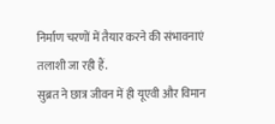निर्माण चरणों में तैयार करने की संभावनाएं तलाशी जा रही हैं.
सुब्रत ने छात्र जीवन में ही यूएवी और विमान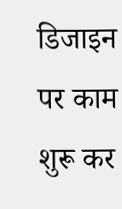डिजाइन पर काम शुरू कर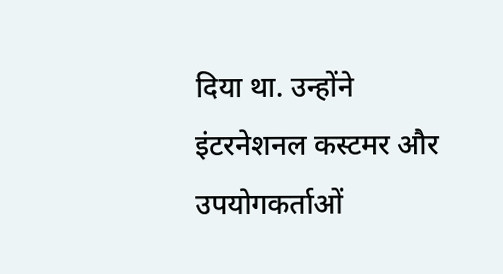दिया था. उन्होंने इंटरनेशनल कस्टमर और उपयोगकर्ताओं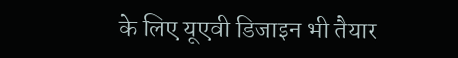के लिए यूएवी डिजाइन भी तैयार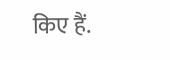किए हैं.